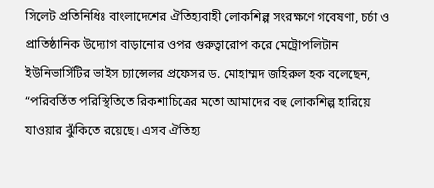সিলেট প্রতিনিধিঃ বাংলাদেশের ঐতিহ্যবাহী লোকশিল্প সংরক্ষণে গবেষণা, চর্চা ও প্রাতিষ্ঠানিক উদ্যোগ বাড়ানোর ওপর গুরুত্বারোপ করে মেট্রোপলিটান ইউনিভার্সিটির ভাইস চ্যান্সেলর প্রফেসর ড. মোহাম্মদ জহিরুল হক বলেছেন, “পরিবর্তিত পরিস্থিতিতে রিকশাচিত্রের মতো আমাদের বহু লোকশিল্প হারিয়ে যাওয়ার ঝুঁকিতে রয়েছে। এসব ঐতিহ্য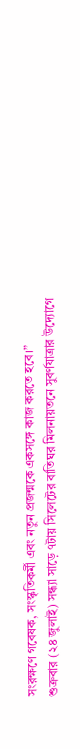সংরক্ষণে গবেষক, সংস্কৃতিকর্মী এবং নতুন প্রজন্মকে একসঙ্গে কাজ করতে হবে।”
শুক্রবার (২৪ জুলাই) সন্ধ্যা সাড়ে ৭টায় সিলেটের বাতিঘর মিলনায়তনে সুবর্ণযাত্রার উদ্যোগে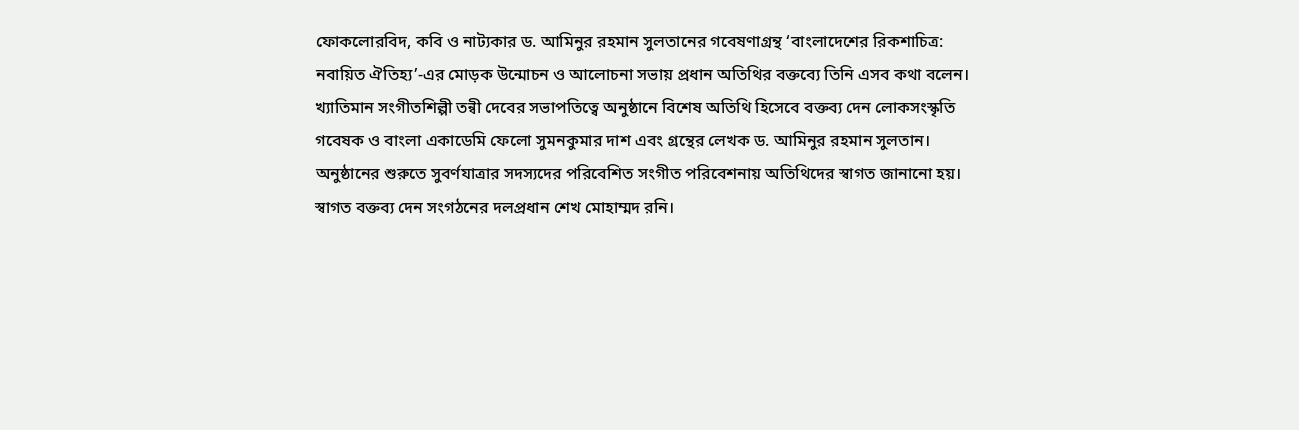ফোকলোরবিদ, কবি ও নাট্যকার ড. আমিনুর রহমান সুলতানের গবেষণাগ্রন্থ ‘বাংলাদেশের রিকশাচিত্র: নবায়িত ঐতিহ্য’-এর মোড়ক উন্মোচন ও আলোচনা সভায় প্রধান অতিথির বক্তব্যে তিনি এসব কথা বলেন।
খ্যাতিমান সংগীতশিল্পী তন্বী দেবের সভাপতিত্বে অনুষ্ঠানে বিশেষ অতিথি হিসেবে বক্তব্য দেন লোকসংস্কৃতি গবেষক ও বাংলা একাডেমি ফেলো সুমনকুমার দাশ এবং গ্রন্থের লেখক ড. আমিনুর রহমান সুলতান। অনুষ্ঠানের শুরুতে সুবর্ণযাত্রার সদস্যদের পরিবেশিত সংগীত পরিবেশনায় অতিথিদের স্বাগত জানানো হয়। স্বাগত বক্তব্য দেন সংগঠনের দলপ্রধান শেখ মোহাম্মদ রনি।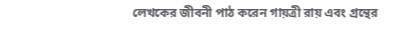লেখকের জীবনী পাঠ করেন গায়ত্রী রায় এবং গ্রন্থের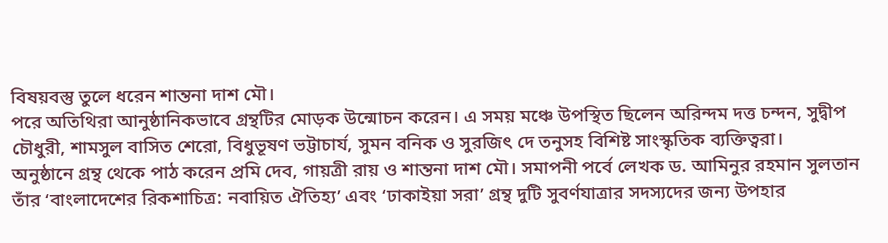বিষয়বস্তু তুলে ধরেন শান্তনা দাশ মৌ।
পরে অতিথিরা আনুষ্ঠানিকভাবে গ্রন্থটির মোড়ক উন্মোচন করেন। এ সময় মঞ্চে উপস্থিত ছিলেন অরিন্দম দত্ত চন্দন, সুদ্বীপ চৌধুরী, শামসুল বাসিত শেরো, বিধুভূষণ ভট্টাচার্য, সুমন বনিক ও সুরজিৎ দে তনুসহ বিশিষ্ট সাংস্কৃতিক ব্যক্তিত্বরা।
অনুষ্ঠানে গ্রন্থ থেকে পাঠ করেন প্রমি দেব, গায়ত্রী রায় ও শান্তনা দাশ মৌ। সমাপনী পর্বে লেখক ড. আমিনুর রহমান সুলতান তাঁর ‘বাংলাদেশের রিকশাচিত্র: নবায়িত ঐতিহ্য’ এবং ‘ঢাকাইয়া সরা’ গ্রন্থ দুটি সুবর্ণযাত্রার সদস্যদের জন্য উপহার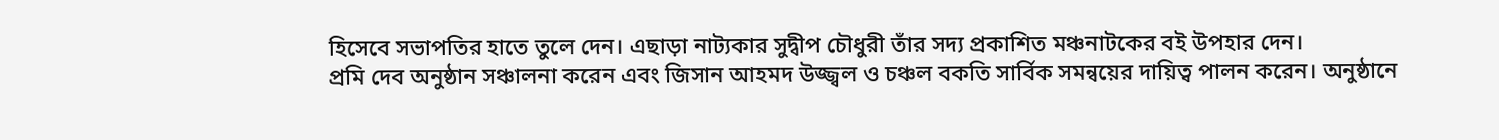হিসেবে সভাপতির হাতে তুলে দেন। এছাড়া নাট্যকার সুদ্বীপ চৌধুরী তাঁর সদ্য প্রকাশিত মঞ্চনাটকের বই উপহার দেন।
প্রমি দেব অনুষ্ঠান সঞ্চালনা করেন এবং জিসান আহমদ উজ্জ্বল ও চঞ্চল বকতি সার্বিক সমন্বয়ের দায়িত্ব পালন করেন। অনুষ্ঠানে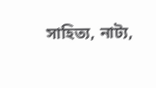সাহিত্য, নাট্য,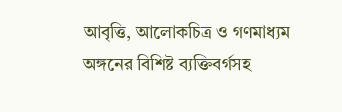আবৃত্তি, আলোকচিত্র ও গণমাধ্যম অঙ্গনের বিশিষ্ট ব্যক্তিবর্গসহ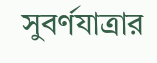সুবর্ণযাত্রার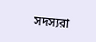সদস্যরা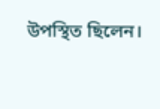উপস্থিত ছিলেন।